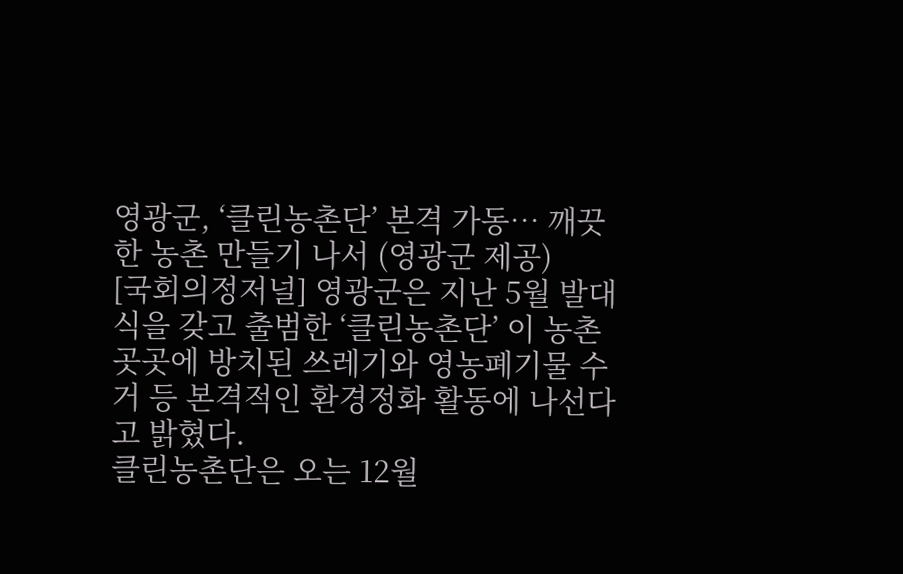영광군, ‘클린농촌단’ 본격 가동… 깨끗한 농촌 만들기 나서 (영광군 제공)
[국회의정저널] 영광군은 지난 5월 발대식을 갖고 출범한 ‘클린농촌단’ 이 농촌 곳곳에 방치된 쓰레기와 영농폐기물 수거 등 본격적인 환경정화 활동에 나선다고 밝혔다.
클린농촌단은 오는 12월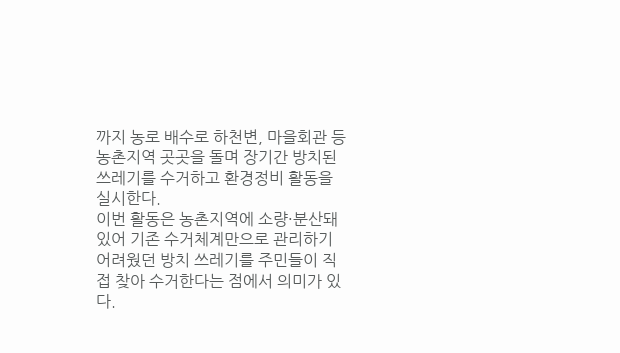까지 농로 배수로 하천변, 마을회관 등 농촌지역 곳곳을 돌며 장기간 방치된 쓰레기를 수거하고 환경정비 활동을 실시한다.
이번 활동은 농촌지역에 소량·분산돼 있어 기존 수거체계만으로 관리하기 어려웠던 방치 쓰레기를 주민들이 직접 찾아 수거한다는 점에서 의미가 있다.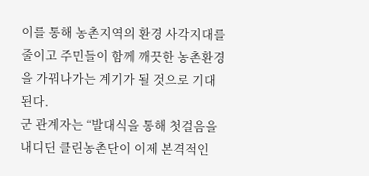이를 통해 농촌지역의 환경 사각지대를 줄이고 주민들이 함께 깨끗한 농촌환경을 가꿔나가는 계기가 될 것으로 기대된다.
군 관계자는 “발대식을 통해 첫걸음을 내디딘 클린농촌단이 이제 본격적인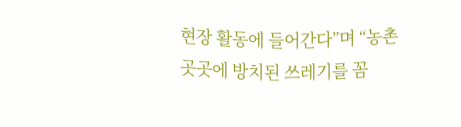현장 활동에 들어간다”며 “농촌 곳곳에 방치된 쓰레기를 꼼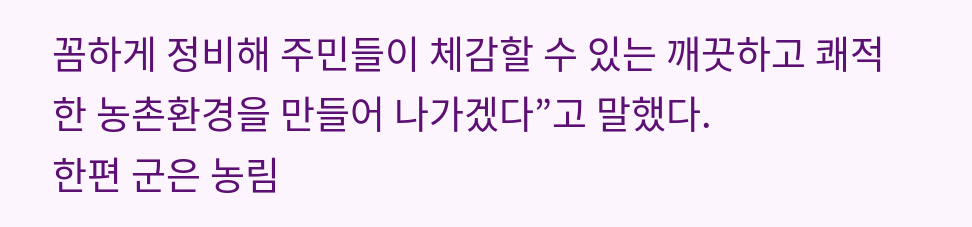꼼하게 정비해 주민들이 체감할 수 있는 깨끗하고 쾌적한 농촌환경을 만들어 나가겠다”고 말했다.
한편 군은 농림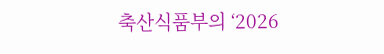축산식품부의 ‘2026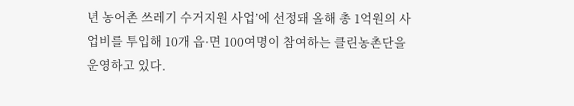년 농어촌 쓰레기 수거지원 사업’에 선정돼 올해 총 1억원의 사업비를 투입해 10개 읍·면 100여명이 참여하는 클린농촌단을 운영하고 있다.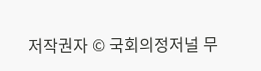저작권자 © 국회의정저널 무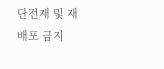단전재 및 재배포 금지